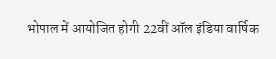भोपाल में आयोजित होगी 22वीं ऑल इंडिया वार्षिक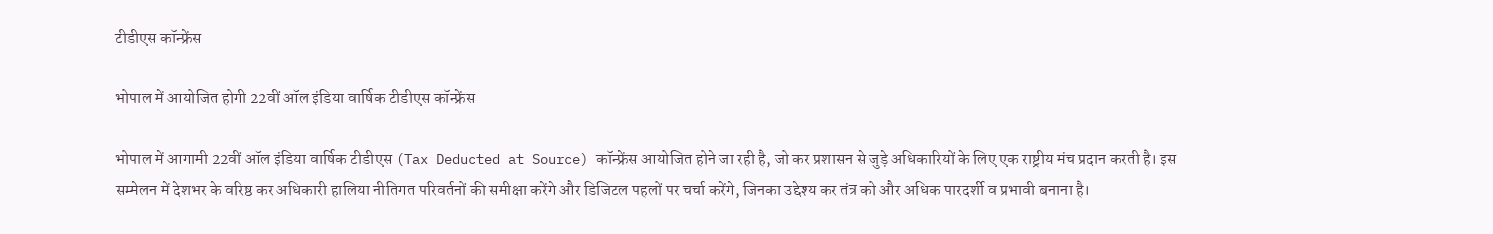टीडीएस कॉन्फ्रेंस

भोपाल में आयोजित होगी 22वीं ऑल इंडिया वार्षिक टीडीएस कॉन्फ्रेंस

भोपाल में आगामी 22वीं ऑल इंडिया वार्षिक टीडीएस (Tax Deducted at Source) कॉन्फ्रेंस आयोजित होने जा रही है, जो कर प्रशासन से जुड़े अधिकारियों के लिए एक राष्ट्रीय मंच प्रदान करती है। इस सम्मेलन में देशभर के वरिष्ठ कर अधिकारी हालिया नीतिगत परिवर्तनों की समीक्षा करेंगे और डिजिटल पहलों पर चर्चा करेंगे, जिनका उद्देश्य कर तंत्र को और अधिक पारदर्शी व प्रभावी बनाना है।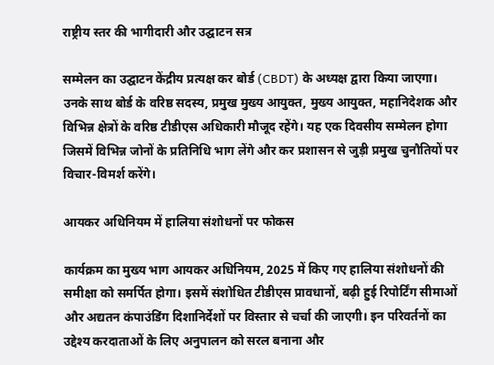राष्ट्रीय स्तर की भागीदारी और उद्घाटन सत्र

सम्मेलन का उद्घाटन केंद्रीय प्रत्यक्ष कर बोर्ड (CBDT) के अध्यक्ष द्वारा किया जाएगा। उनके साथ बोर्ड के वरिष्ठ सदस्य, प्रमुख मुख्य आयुक्त, मुख्य आयुक्त, महानिदेशक और विभिन्न क्षेत्रों के वरिष्ठ टीडीएस अधिकारी मौजूद रहेंगे। यह एक दिवसीय सम्मेलन होगा जिसमें विभिन्न जोनों के प्रतिनिधि भाग लेंगे और कर प्रशासन से जुड़ी प्रमुख चुनौतियों पर विचार-विमर्श करेंगे।

आयकर अधिनियम में हालिया संशोधनों पर फोकस

कार्यक्रम का मुख्य भाग आयकर अधिनियम, 2025 में किए गए हालिया संशोधनों की समीक्षा को समर्पित होगा। इसमें संशोधित टीडीएस प्रावधानों, बढ़ी हुई रिपोर्टिंग सीमाओं और अद्यतन कंपाउंडिंग दिशानिर्देशों पर विस्तार से चर्चा की जाएगी। इन परिवर्तनों का उद्देश्य करदाताओं के लिए अनुपालन को सरल बनाना और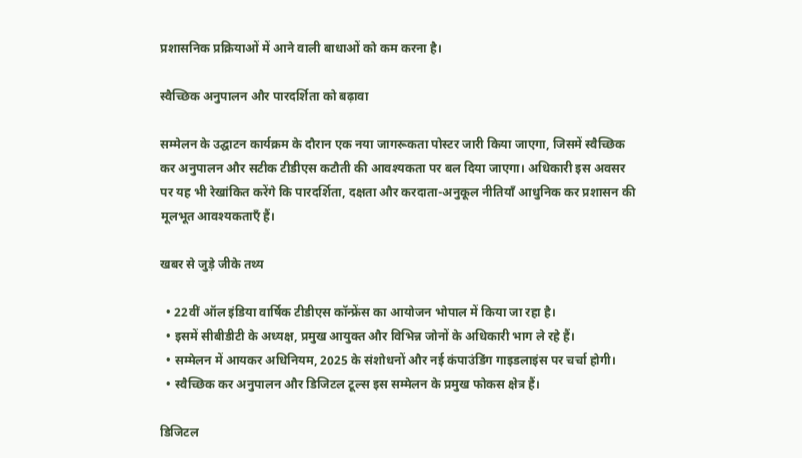प्रशासनिक प्रक्रियाओं में आने वाली बाधाओं को कम करना है।

स्वैच्छिक अनुपालन और पारदर्शिता को बढ़ावा

सम्मेलन के उद्घाटन कार्यक्रम के दौरान एक नया जागरूकता पोस्टर जारी किया जाएगा, जिसमें स्वैच्छिक कर अनुपालन और सटीक टीडीएस कटौती की आवश्यकता पर बल दिया जाएगा। अधिकारी इस अवसर पर यह भी रेखांकित करेंगे कि पारदर्शिता, दक्षता और करदाता-अनुकूल नीतियाँ आधुनिक कर प्रशासन की मूलभूत आवश्यकताएँ हैं।

खबर से जुड़े जीके तथ्य

  • 22वीं ऑल इंडिया वार्षिक टीडीएस कॉन्फ्रेंस का आयोजन भोपाल में किया जा रहा है।
  • इसमें सीबीडीटी के अध्यक्ष, प्रमुख आयुक्त और विभिन्न जोनों के अधिकारी भाग ले रहे हैं।
  • सम्मेलन में आयकर अधिनियम, 2025 के संशोधनों और नई कंपाउंडिंग गाइडलाइंस पर चर्चा होगी।
  • स्वैच्छिक कर अनुपालन और डिजिटल टूल्स इस सम्मेलन के प्रमुख फोकस क्षेत्र हैं।

डिजिटल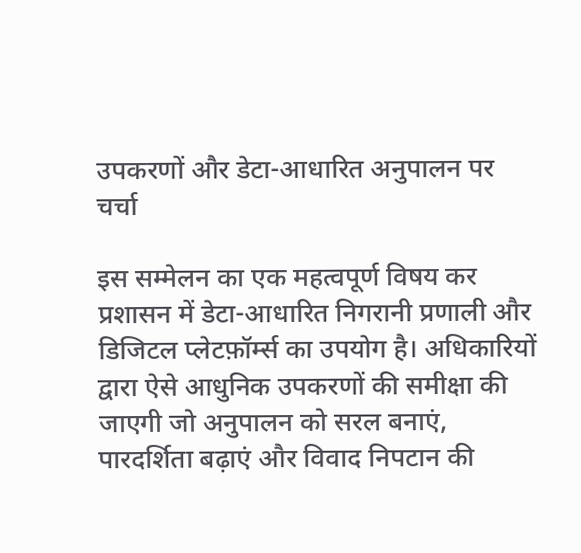उपकरणों और डेटा-आधारित अनुपालन पर चर्चा

इस सम्मेलन का एक महत्वपूर्ण विषय कर प्रशासन में डेटा-आधारित निगरानी प्रणाली और डिजिटल प्लेटफ़ॉर्म्स का उपयोग है। अधिकारियों द्वारा ऐसे आधुनिक उपकरणों की समीक्षा की जाएगी जो अनुपालन को सरल बनाएं, पारदर्शिता बढ़ाएं और विवाद निपटान की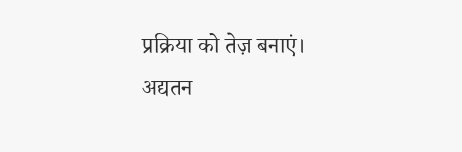प्रक्रिया को तेज़ बनाएं। अद्यतन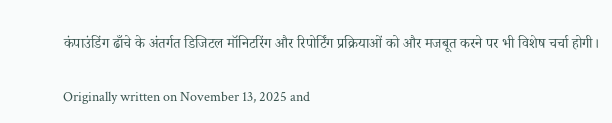कंपाउंडिंग ढाँचे के अंतर्गत डिजिटल मॉनिटरिंग और रिपोर्टिंग प्रक्रियाओं को और मजबूत करने पर भी विशेष चर्चा होगी।

Originally written on November 13, 2025 and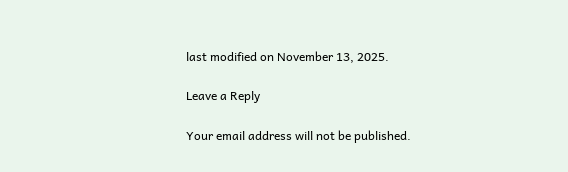last modified on November 13, 2025.

Leave a Reply

Your email address will not be published.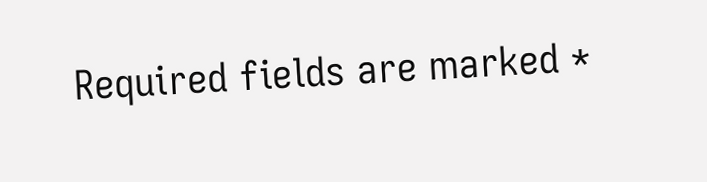Required fields are marked *